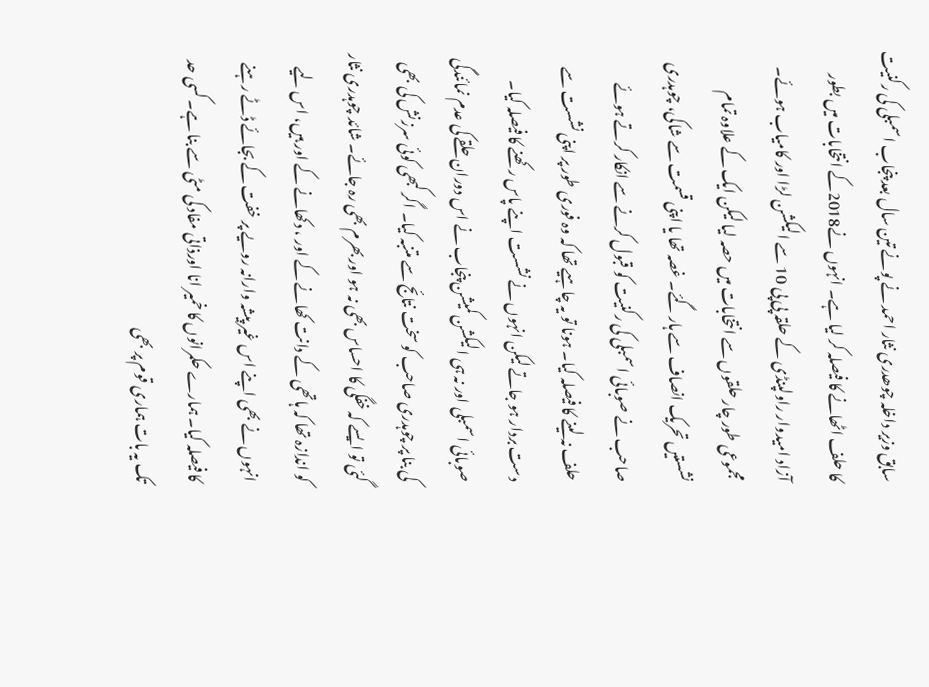سابق وزیر داخلہ چوھدری نثار احمد نے پونے تین سال بعد پنجاب اسمبلی کی رکنیت کا حلف اٹھانے کا فیصلہ کر لیا ہے۔ انہوں نے2018کے انتخابات میں بطور آزاد امیدوار راولپنڈی کے حلقہ پی پی 10 سے الیکشن لڑا اور کامیاب ہوئے۔ مجموعی طور چار حلقوں سے انتخابات میں حصہ لیا لیکن ایک کے علاوہ تمام نشستیں تحریک انصاف سے ہار گئے۔ غصہ تھا یا اپنی قسمت سے شاکی، چوہدری صاحب نے صوبائی اسمبلی کی رکنیت کو قبول کرنے سے انکار کرتے ہوئے حلف نہ لینے کا فیصلہ کیا۔ ہونا تو یہ چاہیے تھا کہ وہ فوری طور پر اپنی نشست سے دست بردار ہو جاتے لیکن انہوں نے نشست اپنے پاس رکھنے کا فیصلہ کیا۔ صوبائی اسمبلی اور نہ ہی الیکشن کمیشن پنجاب نے اس دوران حلقے کی عدم نمائندگی کی بنا پر چوہدری صاحب کو سخت نتائج سے متنبہ کیا۔ اگر کبھی کوئی سرزنش کی بھی گئی تو ایسے کہ خفگی کا احساس بھی نہ ہو اور بھرم بھی رہ جائے۔ شائد چوہدری نثار کو اندازہ تھا کہ ہاتھی کے دانت کھانے کے اور ، دکھانے کے اور ہیں، اس لیے انہوں نے بھی اپنے اس غیر پیشہ وارانہ رویے پر خفت کے بجائے ڈٹے رہنے کا فیصلہ کیا۔ ہمارے حکمرانوں کا خمیر انا اورذاتی مفاد کی مٹی سے بنا ہے۔ کسی حد تک یہ بات ہماری قوم پر بھی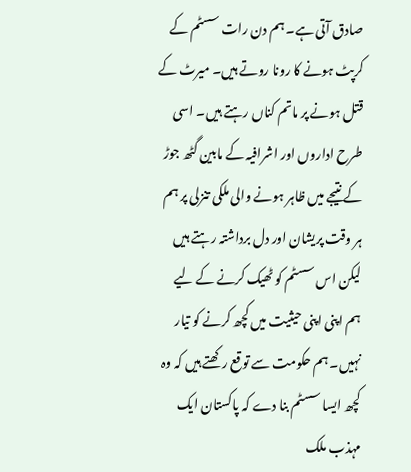صادق آتی ہے۔ ہم دن رات سسٹم کے کرپٹ ہونے کا رونا روتے ہیں۔ میرٹ کے قتل ہونے پر ماتم کناں رہتے ہیں۔ اسی طرح اداروں اور اشرافیہ کے مابین گٹھ جوڑ کے نتیجے میں ظاہر ہونے والی ملکی تنزلی پر ہم ہر وقت پریشان اور دل برداشتہ رہتے ہیں لیکن اس سسٹم کو ٹھیک کرنے کے لیے ہم اپنی اپنی حیثیت میں کچھ کرنے کو تیار نہیں۔ ہم حکومت سے توقع رکھتے ہیں کہ وہ کچھ ایسا سسٹم بنا دے کہ پاکستان ایک مہذب ملک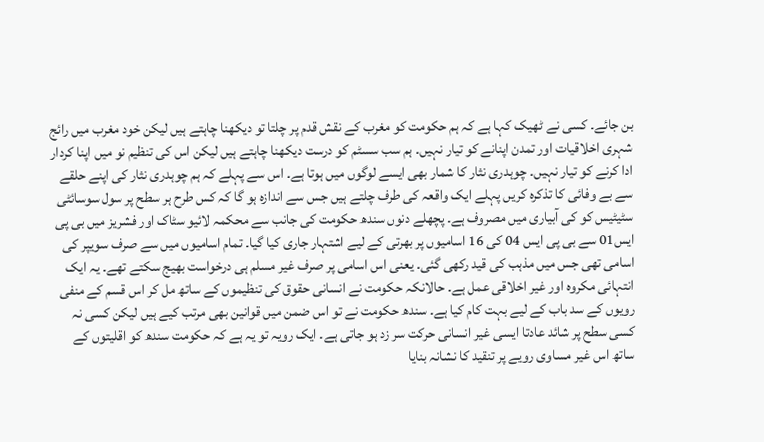بن جائے۔ کسی نے ٹھیک کہا ہے کہ ہم حکومت کو مغرب کے نقش قدم پر چلتا تو دیکھنا چاہتے ہیں لیکن خود مغرب میں رائج شہری اخلاقیات اور تمدن اپنانے کو تیار نہیں۔ ہم سب سسٹم کو درست دیکھنا چاہتے ہیں لیکن اس کی تنظیم نو میں اپنا کردار ادا کرنے کو تیار نہیں۔ چوہدری نثار کا شمار بھی ایسے لوگوں میں ہوتا ہے۔ اس سے پہلے کہ ہم چوہدری نثار کی اپنے حلقے سے بے وفائی کا تذکرہ کریں پہلے ایک واقعہ کی طرف چلتے ہیں جس سے اندازہ ہو گا کہ کس طرح ہر سطح پر سول سوسائٹی سٹیٹیس کو کی آبیاری میں مصروف ہے۔ پچھلے دنوں سندھ حکومت کی جانب سے محکمہ لائیو سٹاک اور فشریز میں بی پی ایس01 سے بی پی ایس 04 کی 16 اسامیوں پر بھرتی کے لیے اشتہار جاری کیا گیا۔ تمام اسامیوں میں سے صرف سویپر کی اسامی تھی جس میں مذہب کی قید رکھی گئی۔ یعنی اس اسامی پر صرف غیر مسلم ہی درخواست بھیج سکتے تھے۔ یہ ایک انتہائی مکروہ اور غیر اخلاقی عمل ہے۔ حالانکہ حکومت نے انسانی حقوق کی تنظیموں کے ساتھ مل کر اس قسم کے منفی رویوں کے سد باب کے لیے بہت کام کیا ہے۔ سندھ حکومت نے تو اس ضمن میں قوانین بھی مرتب کیے ہیں لیکن کسی نہ کسی سطح پر شائد عادتا ایسی غیر انسانی حرکت سر زد ہو جاتی ہے۔ ایک رویہ تو یہ ہے کہ حکومت سندھ کو اقلیتوں کے ساتھ اس غیر مساوی رویے پر تنقید کا نشانہ بنایا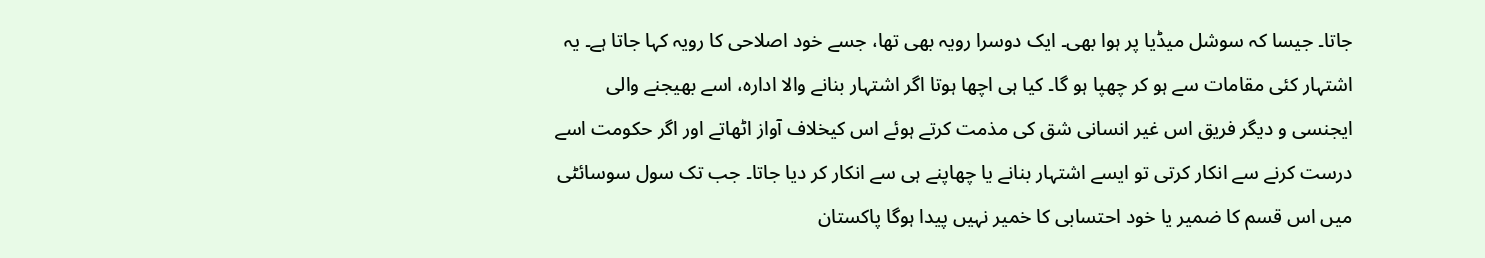جاتا۔ جیسا کہ سوشل میڈیا پر ہوا بھی۔ ایک دوسرا رویہ بھی تھا، جسے خود اصلاحی کا رویہ کہا جاتا ہے۔ یہ اشتہار کئی مقامات سے ہو کر چھپا ہو گا۔ کیا ہی اچھا ہوتا اگر اشتہار بنانے والا ادارہ، اسے بھیجنے والی ایجنسی و دیگر فریق اس غیر انسانی شق کی مذمت کرتے ہوئے اس کیخلاف آواز اٹھاتے اور اگر حکومت اسے درست کرنے سے انکار کرتی تو ایسے اشتہار بنانے یا چھاپنے ہی سے انکار کر دیا جاتا۔ جب تک سول سوسائٹی میں اس قسم کا ضمیر یا خود احتسابی کا خمیر نہیں پیدا ہوگا پاکستان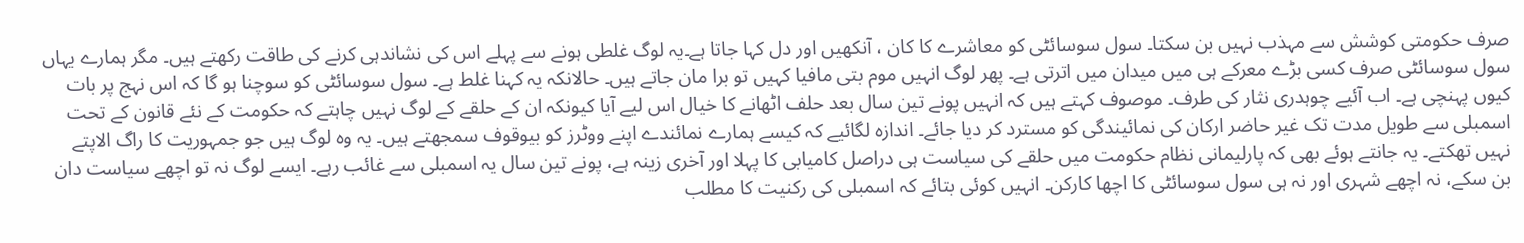صرف حکومتی کوشش سے مہذب نہیں بن سکتا۔ سول سوسائٹی کو معاشرے کا کان ، آنکھیں اور دل کہا جاتا ہے۔یہ لوگ غلطی ہونے سے پہلے اس کی نشاندہی کرنے کی طاقت رکھتے ہیں۔ مگر ہمارے یہاں سول سوسائٹی صرف کسی بڑے معرکے ہی میں میدان میں اترتی ہے۔ پھر لوگ انہیں موم بتی مافیا کہیں تو برا مان جاتے ہیں۔ حالانکہ یہ کہنا غلط ہے۔ سول سوسائٹی کو سوچنا ہو گا کہ اس نہج پر بات کیوں پہنچی ہے۔ اب آئیے چوہدری نثار کی طرف۔ موصوف کہتے ہیں کہ انہیں پونے تین سال بعد حلف اٹھانے کا خیال اس لیے آیا کیونکہ ان کے حلقے کے لوگ نہیں چاہتے کہ حکومت کے نئے قانون کے تحت اسمبلی سے طویل مدت تک غیر حاضر ارکان کی نمائیندگی کو مسترد کر دیا جائے۔ اندازہ لگائیے کہ کیسے ہمارے نمائندے اپنے ووٹرز کو بیوقوف سمجھتے ہیں۔ یہ وہ لوگ ہیں جو جمہوریت کا راگ الاپتے نہیں تھکتے۔ یہ جانتے ہوئے بھی کہ پارلیمانی نظام حکومت میں حلقے کی سیاست ہی دراصل کامیابی کا پہلا اور آخری زینہ ہے، پونے تین سال یہ اسمبلی سے غائب رہے۔ ایسے لوگ نہ تو اچھے سیاست دان بن سکے، نہ اچھے شہری اور نہ ہی سول سوسائٹی کا اچھا کارکن۔ انہیں کوئی بتائے کہ اسمبلی کی رکنیت کا مطلب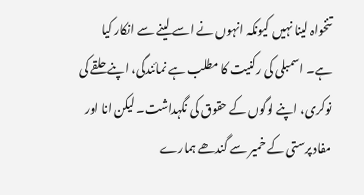تنخواہ لینا نہیں کیونکہ انہوں نے اسے لینے سے انکار کیا ہے۔ اسمبلی کی رکنیت کا مطلب ہے نمائندگی، اپنے حلقے کی نوکری، اپنے لوگوں کے حقوق کی نگہداشت۔ لیکن انا اور مفاد پرستی کے خمیر سے گندھے ہمارے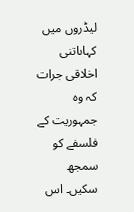لیڈروں میں کہاںاتنی اخلاقی جرات کہ وہ جمہوریت کے فلسفے کو سمجھ سکیں۔ اس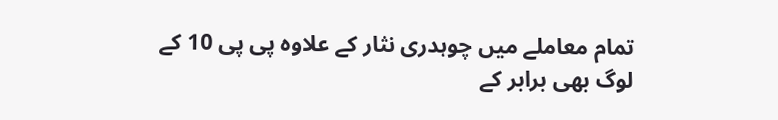تمام معاملے میں چوہدری نثار کے علاوہ پی پی 10 کے لوگ بھی برابر کے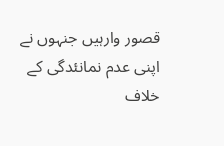قصور وارہیں جنہوں نے اپنی عدم نمانئدگی کے خلاف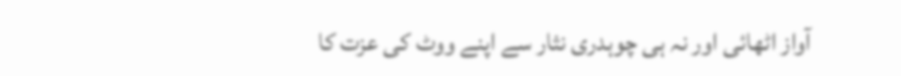آواز اٹھائی اور نہ ہی چوہدری نثار سے اپنے ووٹ کی عزت کا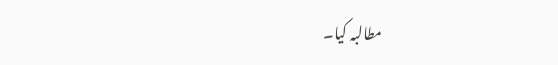مطالبہ کیا۔